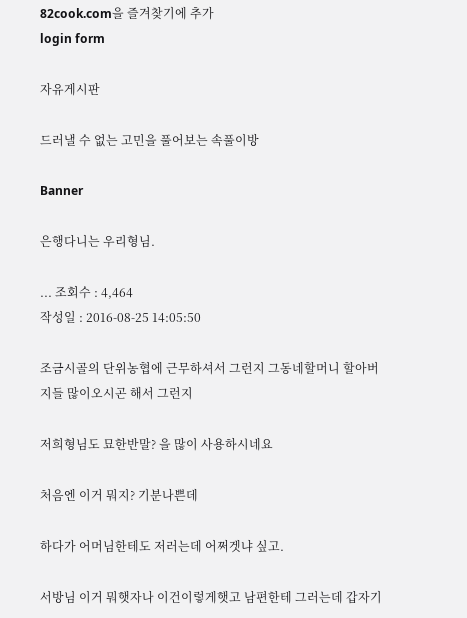82cook.com을 즐겨찾기에 추가
login form

자유게시판

드러낼 수 없는 고민을 풀어보는 속풀이방

Banner

은행다니는 우리형님.

... 조회수 : 4,464
작성일 : 2016-08-25 14:05:50

조금시골의 단위농협에 근무하셔서 그런지 그동네할머니 할아버지들 많이오시곤 해서 그런지

저희형님도 묘한반말? 을 많이 사용하시네요

처음엔 이거 뭐지? 기분나쁜데

하다가 어머님한테도 저러는데 어쩌겟냐 싶고.

서방님 이거 뭐햇자나 이건이렇게햇고 남편한테 그러는데 갑자기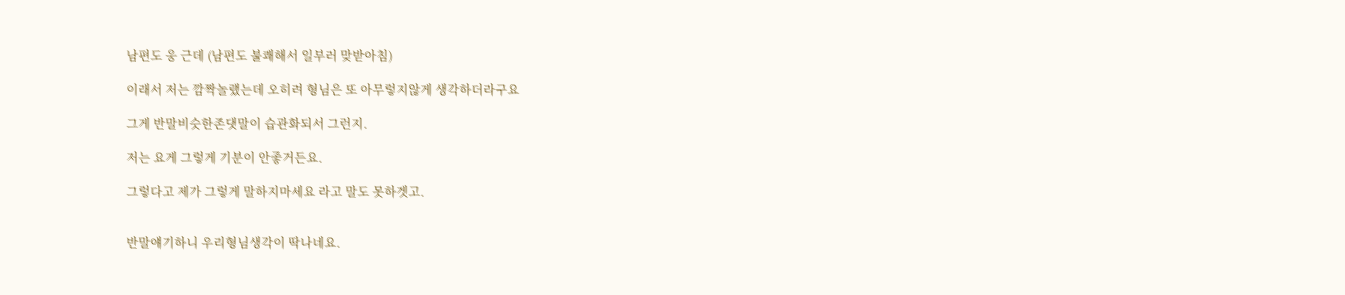남편도 웅 근데 (남편도 불쾌해서 일부러 맞받아침)

이래서 저는 깜짝놀랬는데 오히려 형님은 또 아무렇지않게 생각하더라구요

그게 반말비슷한존댓말이 습관화되서 그런지.

저는 요게 그렇게 기분이 안좋거든요.

그렇다고 제가 그렇게 말하지마세요 라고 말도 못하겟고.


반말얘기하니 우리형님생각이 딱나네요.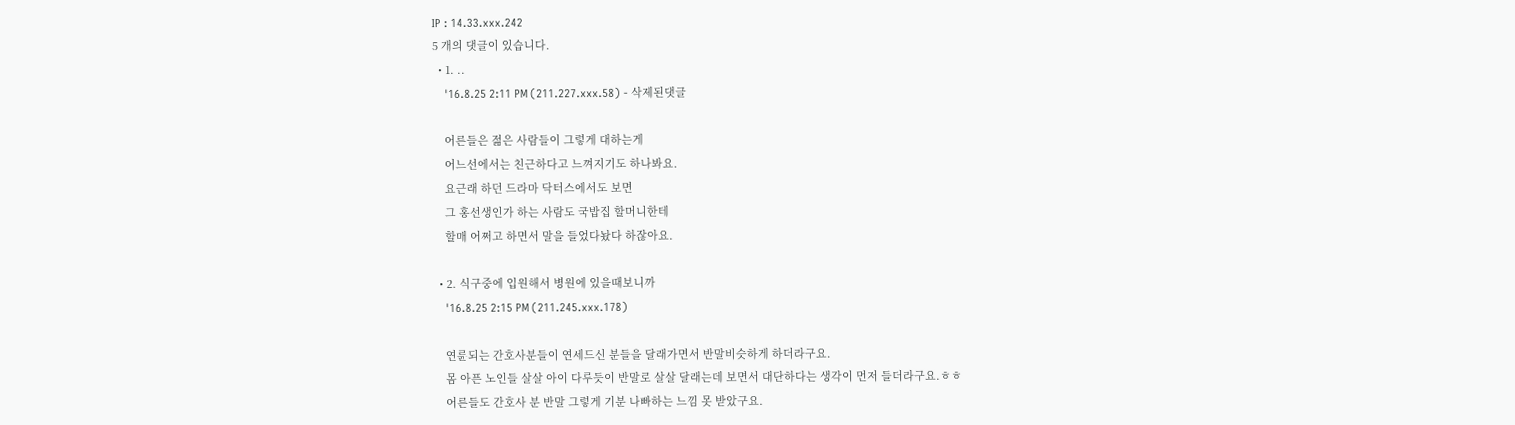IP : 14.33.xxx.242
5 개의 댓글이 있습니다.
  • 1. ..
    '16.8.25 2:11 PM (211.227.xxx.58) - 삭제된댓글

    어른들은 젊은 사람들이 그렇게 대하는게
    어느선에서는 친근하다고 느껴지기도 하나봐요.
    요근래 하던 드라마 닥터스에서도 보면
    그 홍선생인가 하는 사람도 국밥집 할머니한테
    할매 어쩌고 하면서 말을 들었다놨다 하잖아요.

  • 2. 식구중에 입원해서 병원에 있을때보니까
    '16.8.25 2:15 PM (211.245.xxx.178)

    연륜되는 간호사분들이 연세드신 분들을 달래가면서 반말비슷하게 하더라구요.
    몸 아픈 노인들 살살 아이 다루듯이 반말로 살살 달래는데 보면서 대단하다는 생각이 먼저 들더라구요.ㅎㅎ
    어른들도 간호사 분 반말 그렇게 기분 나빠하는 느낌 못 받았구요.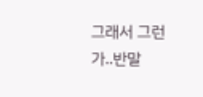그래서 그런가..반말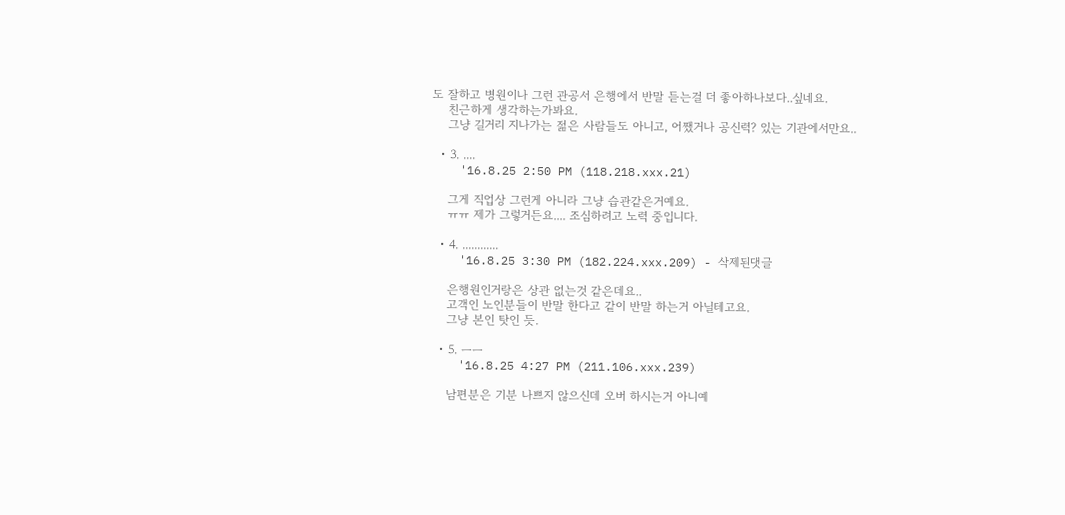도 잘하고 병원이나 그런 관공서 은행에서 반말 듣는걸 더 좋아하나보다..싶네요.
    친근하게 생각하는가봐요.
    그냥 길거리 지나가는 젊은 사람들도 아니고, 어쨌거나 공신력? 있는 기관에서만요..

  • 3. ....
    '16.8.25 2:50 PM (118.218.xxx.21)

    그게 직업상 그런게 아니라 그냥 습관같은거예요.
    ㅠㅠ 제가 그렇거든요.... 조심하려고 노력 중입니다.

  • 4. ............
    '16.8.25 3:30 PM (182.224.xxx.209) - 삭제된댓글

    은행원인거랑은 상관 없는것 같은데요..
    고객인 노인분들이 반말 한다고 같이 반말 하는거 아닐테고요.
    그냥 본인 탓인 듯.

  • 5. ㅡㅡ
    '16.8.25 4:27 PM (211.106.xxx.239)

    남편분은 기분 나쁘지 않으신데 오버 하시는거 아니예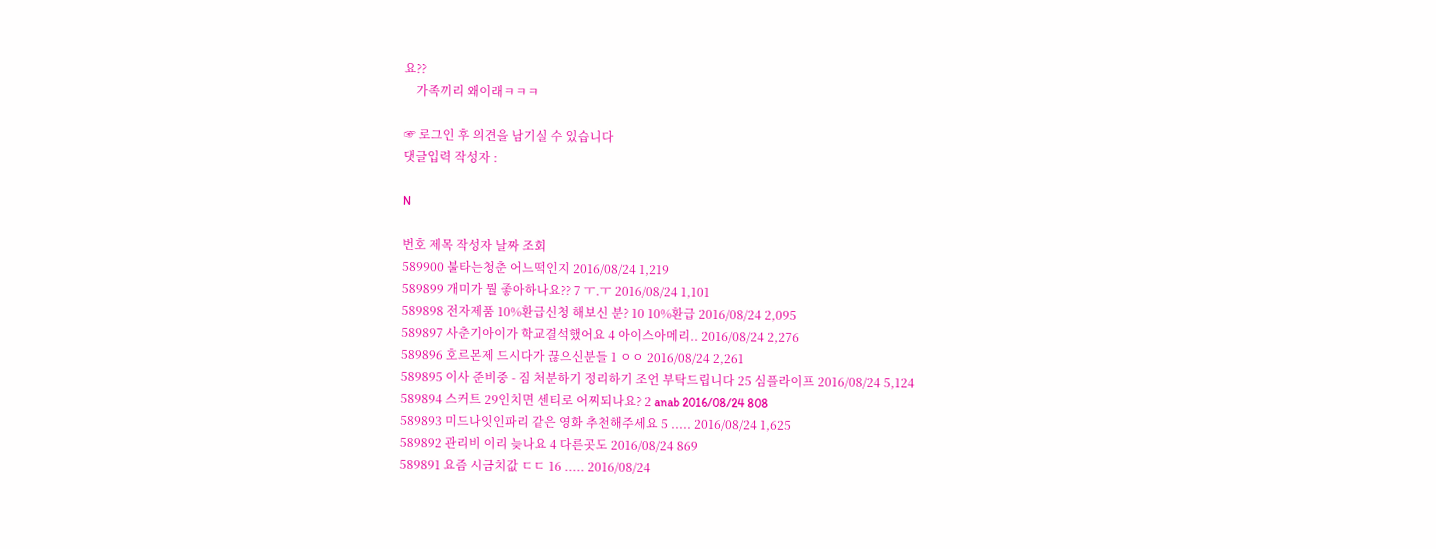요??
    가족끼리 왜이래ㅋㅋㅋ

☞ 로그인 후 의견을 남기실 수 있습니다
댓글입력 작성자 :

N

번호 제목 작성자 날짜 조회
589900 불타는청춘 어느떡인지 2016/08/24 1,219
589899 개미가 뭘 좋아하나요?? 7 ㅜ.ㅜ 2016/08/24 1,101
589898 전자제품 10%환급신청 해보신 분? 10 10%환급 2016/08/24 2,095
589897 사춘기아이가 학교결석했어요 4 아이스아메리.. 2016/08/24 2,276
589896 호르몬제 드시다가 끊으신분들 1 ㅇㅇ 2016/08/24 2,261
589895 이사 준비중 - 짐 처분하기 정리하기 조언 부탁드립니다 25 심플라이프 2016/08/24 5,124
589894 스커트 29인치면 센티로 어찌되나요? 2 anab 2016/08/24 808
589893 미드나잇인파리 같은 영화 추천해주세요 5 ..... 2016/08/24 1,625
589892 관리비 이리 늦나요 4 다른곳도 2016/08/24 869
589891 요즘 시금치값 ㄷㄷ 16 ..... 2016/08/24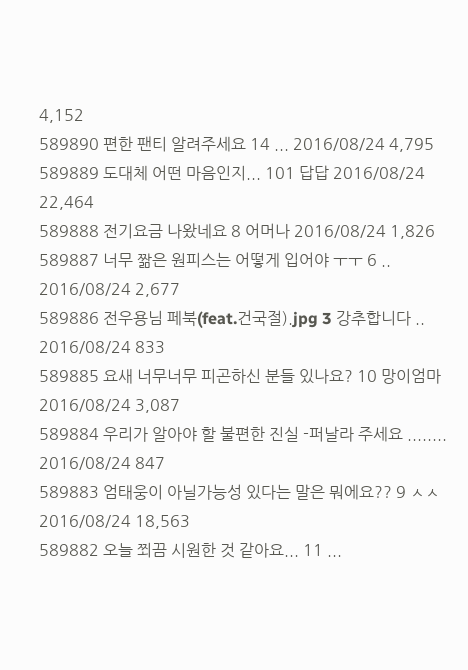4,152
589890 편한 팬티 알려주세요 14 ... 2016/08/24 4,795
589889 도대체 어떤 마음인지... 101 답답 2016/08/24 22,464
589888 전기요금 나왔네요 8 어머나 2016/08/24 1,826
589887 너무 짦은 원피스는 어떻게 입어야 ㅜㅜ 6 .. 2016/08/24 2,677
589886 전우용님 페북(feat.건국절).jpg 3 강추합니다 .. 2016/08/24 833
589885 요새 너무너무 피곤하신 분들 있나요? 10 망이엄마 2016/08/24 3,087
589884 우리가 알아야 할 불편한 진실 -퍼날라 주세요 ........ 2016/08/24 847
589883 엄태웅이 아닐가능성 있다는 말은 뭐에요?? 9 ㅅㅅ 2016/08/24 18,563
589882 오늘 쬐끔 시원한 것 같아요... 11 ...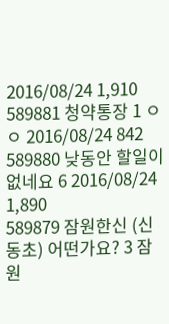2016/08/24 1,910
589881 청약통장 1 ㅇㅇ 2016/08/24 842
589880 낮동안 할일이 없네요 6 2016/08/24 1,890
589879 잠원한신 (신동초) 어떤가요? 3 잠원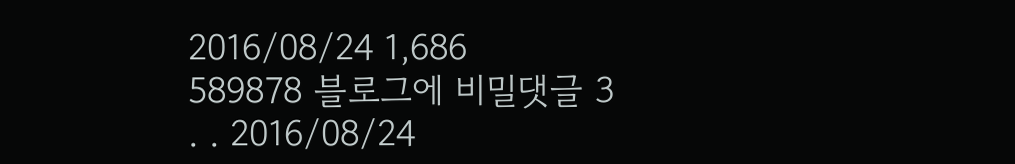2016/08/24 1,686
589878 블로그에 비밀댓글 3 . . 2016/08/24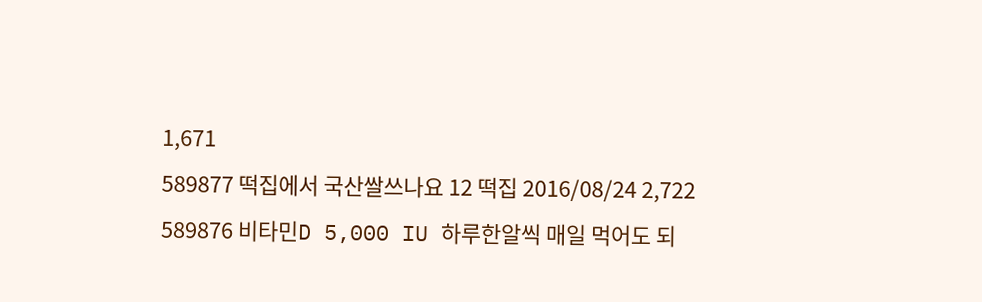1,671
589877 떡집에서 국산쌀쓰나요 12 떡집 2016/08/24 2,722
589876 비타민D 5,000 IU 하루한알씩 매일 먹어도 되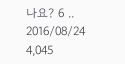나요? 6 .. 2016/08/24 4,045